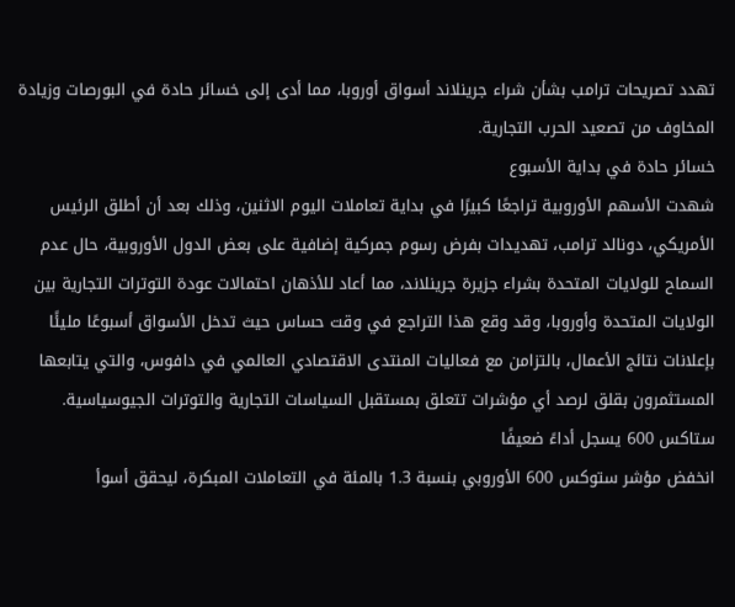تهدد تصريحات ترامب بشأن شراء جرينلاند أسواق أوروبا، مما أدى إلى خسائر حادة في البورصات وزيادة المخاوف من تصعيد الحرب التجارية.
خسائر حادة في بداية الأسبوع
شهدت الأسهم الأوروبية تراجعًا كبيرًا في بداية تعاملات اليوم الاثنين، وذلك بعد أن أطلق الرئيس الأمريكي، دونالد ترامب، تهديدات بفرض رسوم جمركية إضافية على بعض الدول الأوروبية، حال عدم السماح للولايات المتحدة بشراء جزيرة جرينلاند، مما أعاد للأذهان احتمالات عودة التوترات التجارية بين الولايات المتحدة وأوروبا، وقد وقع هذا التراجع في وقت حساس حيث تدخل الأسواق أسبوعًا مليئًا بإعلانات نتائج الأعمال، بالتزامن مع فعاليات المنتدى الاقتصادي العالمي في دافوس، والتي يتابعها المستثمرون بقلق لرصد أي مؤشرات تتعلق بمستقبل السياسات التجارية والتوترات الجيوسياسية.
ستاكس 600 يسجل أداءً ضعيفًا
انخفض مؤشر ستوكس 600 الأوروبي بنسبة 1.3 بالمئة في التعاملات المبكرة، ليحقق أسوأ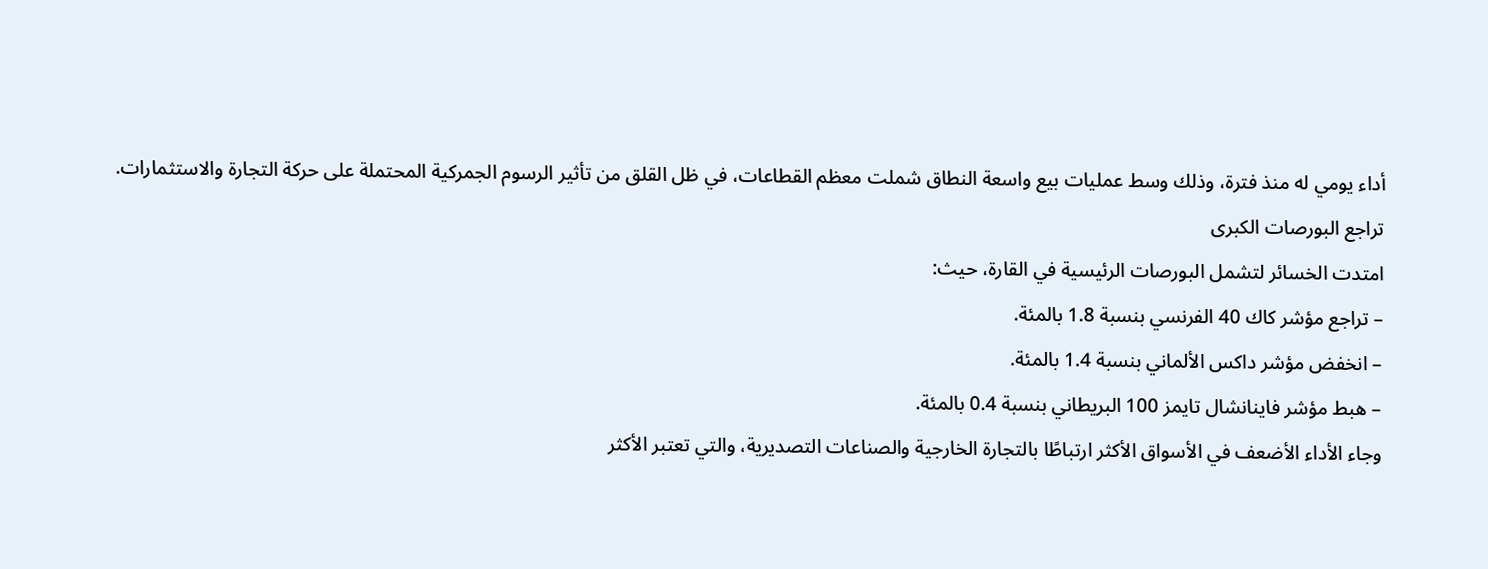أداء يومي له منذ فترة، وذلك وسط عمليات بيع واسعة النطاق شملت معظم القطاعات، في ظل القلق من تأثير الرسوم الجمركية المحتملة على حركة التجارة والاستثمارات.
تراجع البورصات الكبرى
امتدت الخسائر لتشمل البورصات الرئيسية في القارة، حيث:
– تراجع مؤشر كاك 40 الفرنسي بنسبة 1.8 بالمئة.
– انخفض مؤشر داكس الألماني بنسبة 1.4 بالمئة.
– هبط مؤشر فاينانشال تايمز 100 البريطاني بنسبة 0.4 بالمئة.
وجاء الأداء الأضعف في الأسواق الأكثر ارتباطًا بالتجارة الخارجية والصناعات التصديرية، والتي تعتبر الأكثر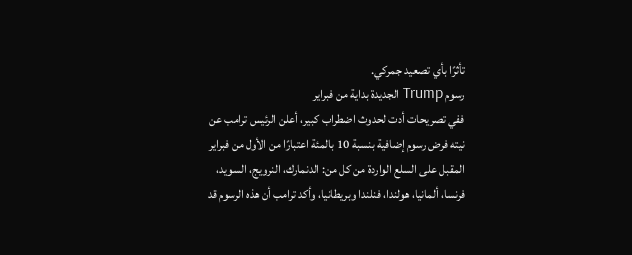تأثرًا بأي تصعيد جمركي.
رسوم Trump الجديدة بداية من فبراير
ففي تصريحات أدت لحدوث اضطراب كبير، أعلن الرئيس ترامب عن نيته فرض رسوم إضافية بنسبة 10 بالمئة اعتبارًا من الأول من فبراير المقبل على السلع الواردة من كل من: الدنمارك، النرويج، السويد، فرنسا، ألمانيا، هولندا، فنلندا وبريطانيا، وأكد ترامب أن هذه الرسوم قد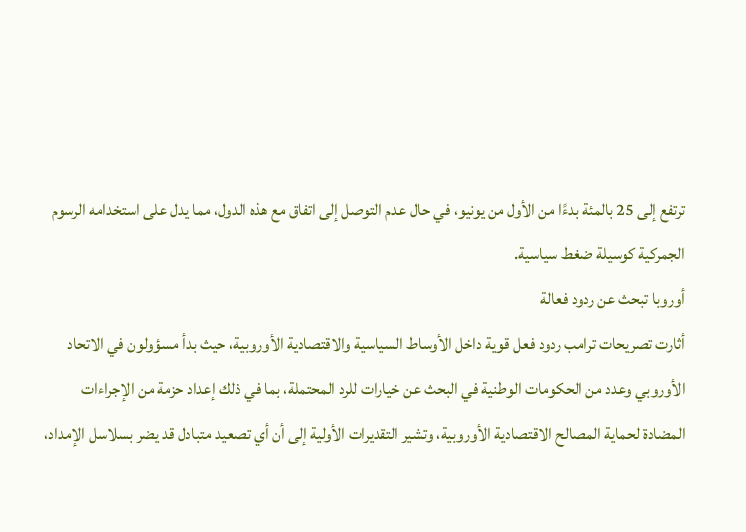ترتفع إلى 25 بالمئة بدءًا من الأول من يونيو، في حال عدم التوصل إلى اتفاق مع هذه الدول، مما يدل على استخدامه الرسوم الجمركية كوسيلة ضغط سياسية.
أوروبا تبحث عن ردود فعالة
أثارت تصريحات ترامب ردود فعل قوية داخل الأوساط السياسية والاقتصادية الأوروبية، حيث بدأ مسؤولون في الاتحاد الأوروبي وعدد من الحكومات الوطنية في البحث عن خيارات للرد المحتملة، بما في ذلك إعداد حزمة من الإجراءات المضادة لحماية المصالح الاقتصادية الأوروبية، وتشير التقديرات الأولية إلى أن أي تصعيد متبادل قد يضر بسلاسل الإمداد،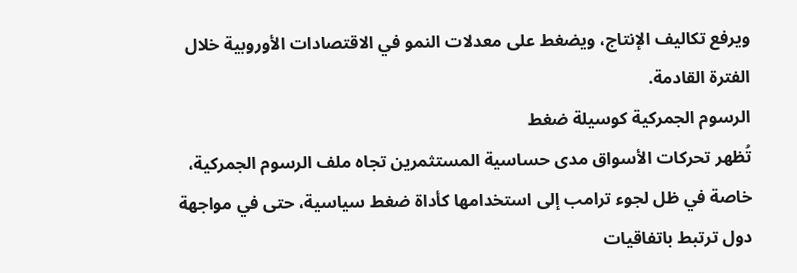ويرفع تكاليف الإنتاج، ويضغط على معدلات النمو في الاقتصادات الأوروبية خلال الفترة القادمة.
الرسوم الجمركية كوسيلة ضغط
تُظهر تحركات الأسواق مدى حساسية المستثمرين تجاه ملف الرسوم الجمركية، خاصة في ظل لجوء ترامب إلى استخدامها كأداة ضغط سياسية، حتى في مواجهة دول ترتبط باتفاقيات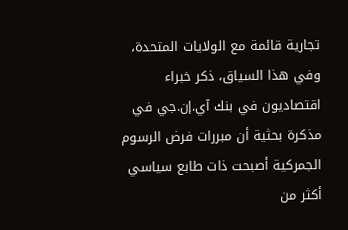تجارية قائمة مع الولايات المتحدة، وفي هذا السياق، ذكر خبراء اقتصاديون في بنك آي.إن.جي في مذكرة بحثية أن مبررات فرض الرسوم الجمركية أصبحت ذات طابع سياسي أكثر من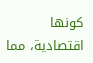كونها اقتصادية، مما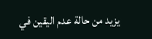يزيد من حالة عدم اليقين في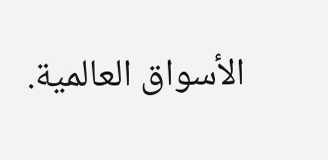الأسواق العالمية.